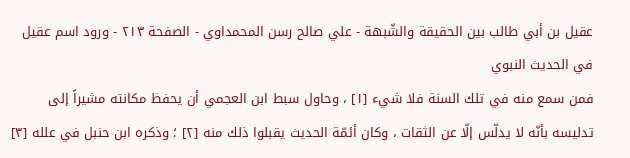عقيل بن أبي طالب بين الحقيقة والشّبهة - علي صالح رسن المحمداوي - الصفحة ٢١٣ - ورود اسم عقيل في الحديث النبوي
فمن سمع منه في تلك السنة فلا شيء [١] ، وحاول سبط ابن العجمي أن يحفظ مكانته مشيراً إلى تدليسه بأنّه لا يدلّس إلّا عن الثقات ، وكان أئمّة الحديث يقبلوا ذلك منه [٢] ؛ وذكره ابن حنبل في علله [٣]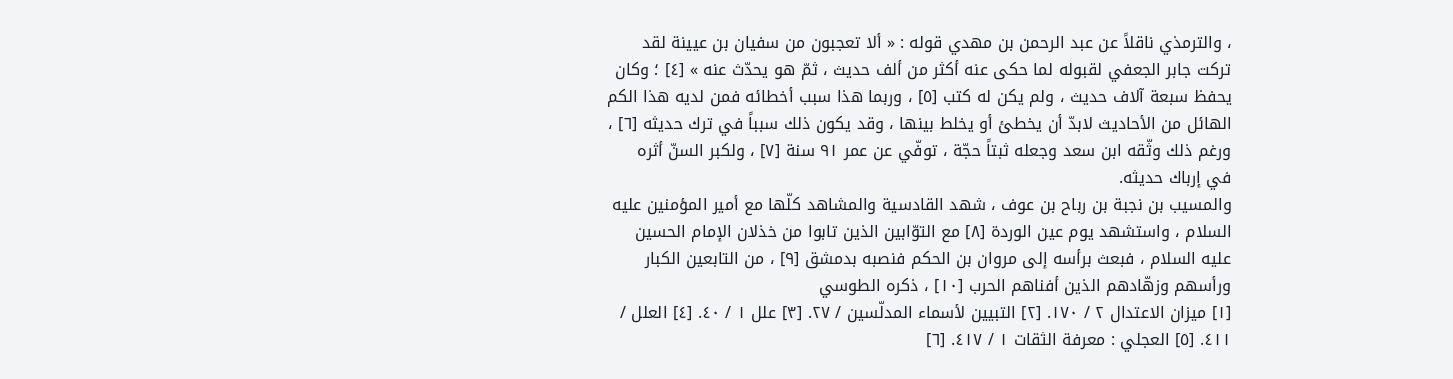، والترمذي ناقلاً عن عبد الرحمن بن مهدي قوله : « ألا تعجبون من سفيان بن عيينة لقد تركت جابر الجعفي لقبوله لما حكى عنه أكثر من ألف حديث ، ثمّ هو يحدّث عنه » [٤] ؛ وكان يحفظ سبعة آلاف حديث ، ولم يكن له كتب [٥] ، وربما هذا سبب أخطائه فمن لديه هذا الكم الهائل من الأحاديث لابدّ أن يخطئ أو يخلط بينها ، وقد يكون ذلك سبباً في ترك حديثه [٦] ، ورغم ذلك وثّقه ابن سعد وجعله ثبتاً حجّة ، توفّي عن عمر ٩١ سنة [٧] ، ولكبر السنّ أثره في إرباك حديثه.
والمسيب بن نجبة بن رباح بن عوف ، شهد القادسية والمشاهد كلّها مع أمير المؤمنين عليه السلام ، واستشهد يوم عين الوردة [٨] مع التوّابين الذين تابوا من خذلان الإمام الحسين عليه السلام ، فبعث برأسه إلى مروان بن الحكم فنصبه بدمشق [٩] ، من التابعين الكبار ورأسهم وزهّادهم الذين أفناهم الحرب [١٠] ، ذكره الطوسي
[١] ميزان الاعتدال ٢ / ١٧٠. [٢] التبيين لأسماء المدلّسين / ٢٧. [٣] علل ١ / ٤٠. [٤] العلل / ٤١١. [٥] العجلي : معرفة الثقات ١ / ٤١٧. [٦]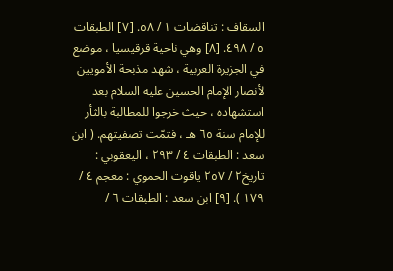السقاف : تناقضات ١ / ٥٨. [٧] الطبقات ٥ / ٤٩٨. [٨] وهي ناحية قرقيسيا ، موضع في الجزيرة العربية ، شهد مذبحة الأمويين لأنصار الإمام الحسين عليه السلام بعد استشهاده ، حيث خرجوا للمطالبة بالثأر للإمام سنة ٦٥ هـ ، فتمّت تصفيتهم. ( ابن سعد : الطبقات ٤ / ٢٩٣ ، اليعقوبي : تاريخ٢ / ٢٥٧ ياقوت الحموي : معجم ٤ / ١٧٩ ). [٩] ابن سعد : الطبقات ٦ /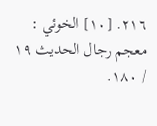٢١٦. [١٠] الخوئي : معجم رجال الحديث ١٩ / ١٨٠.